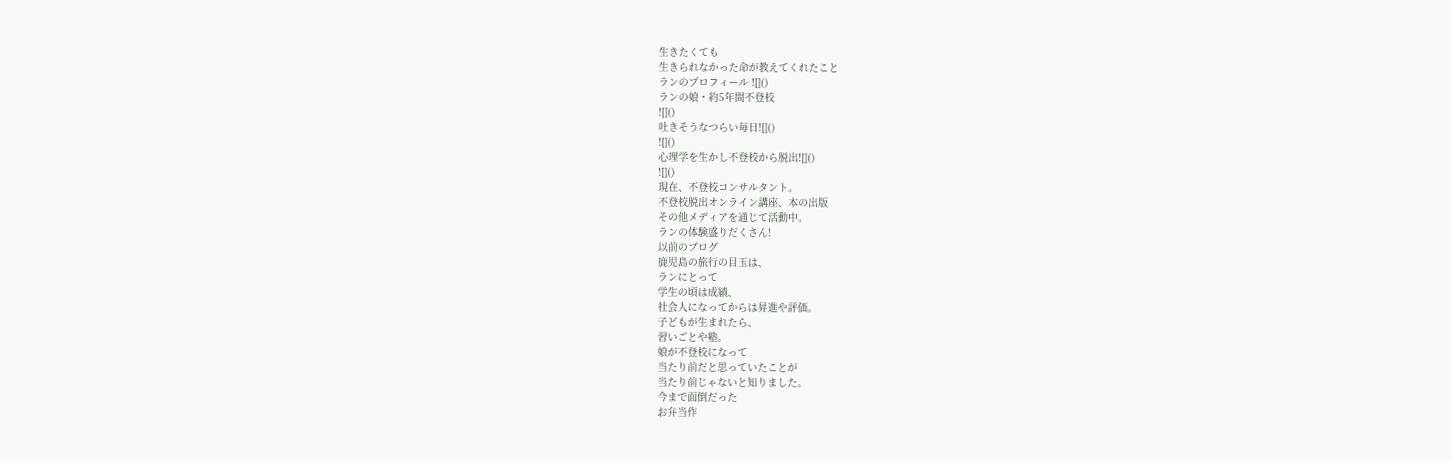生きたくても
生きられなかった命が教えてくれたこと
ランのプロフィール ![]()
ランの娘・約5年間不登校
![]()
吐きそうなつらい毎日![]()
![]()
心理学を生かし不登校から脱出![]()
![]()
現在、不登校コンサルタント。
不登校脱出オンライン講座、本の出版
その他メディアを通じて活動中。
ランの体験盛りだくさん!
以前のブログ
鹿児島の旅行の目玉は、
ランにとって
学生の頃は成績、
社会人になってからは昇進や評価。
子どもが生まれたら、
習いごとや塾。
娘が不登校になって
当たり前だと思っていたことが
当たり前じゃないと知りました。
今まで面倒だった
お弁当作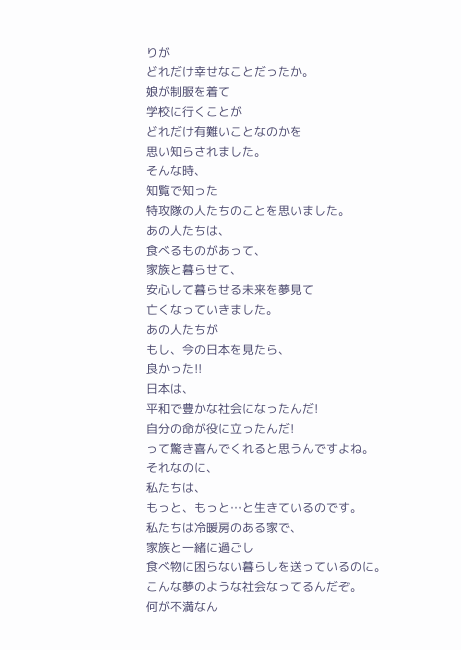りが
どれだけ幸せなことだったか。
娘が制服を着て
学校に行くことが
どれだけ有難いことなのかを
思い知らされました。
そんな時、
知覧で知った
特攻隊の人たちのことを思いました。
あの人たちは、
食べるものがあって、
家族と暮らせて、
安心して暮らせる未来を夢見て
亡くなっていきました。
あの人たちが
もし、今の日本を見たら、
良かった!!
日本は、
平和で豊かな社会になったんだ!
自分の命が役に立ったんだ!
って驚き喜んでくれると思うんですよね。
それなのに、
私たちは、
もっと、もっと…と生きているのです。
私たちは冷暖房のある家で、
家族と一緒に過ごし
食べ物に困らない暮らしを送っているのに。
こんな夢のような社会なってるんだぞ。
何が不満なん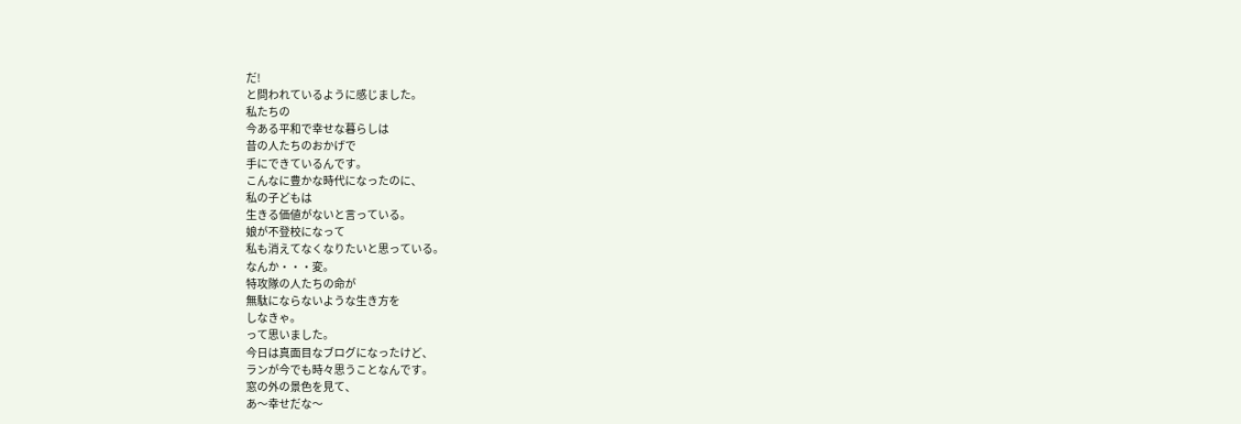だ!
と問われているように感じました。
私たちの
今ある平和で幸せな暮らしは
昔の人たちのおかげで
手にできているんです。
こんなに豊かな時代になったのに、
私の子どもは
生きる価値がないと言っている。
娘が不登校になって
私も消えてなくなりたいと思っている。
なんか・・・変。
特攻隊の人たちの命が
無駄にならないような生き方を
しなきゃ。
って思いました。
今日は真面目なブログになったけど、
ランが今でも時々思うことなんです。
窓の外の景色を見て、
あ〜幸せだな〜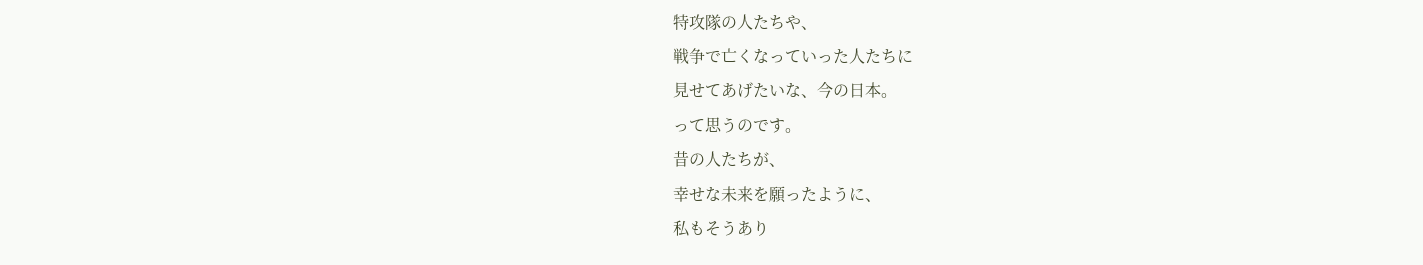特攻隊の人たちや、
戦争で亡くなっていった人たちに
見せてあげたいな、今の日本。
って思うのです。
昔の人たちが、
幸せな未来を願ったように、
私もそうあり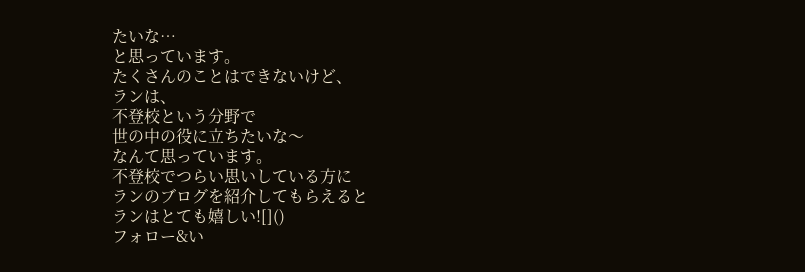たいな…
と思っています。
たくさんのことはできないけど、
ランは、
不登校という分野で
世の中の役に立ちたいな〜
なんて思っています。
不登校でつらい思いしている方に
ランのブログを紹介してもらえると
ランはとても嬉しい![]()
フォロー&い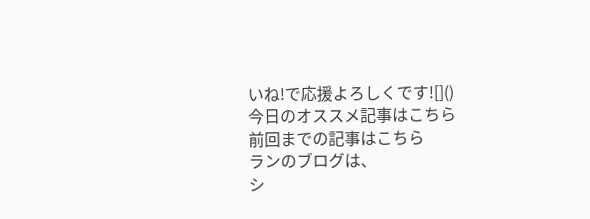いね!で応援よろしくです![]()
今日のオススメ記事はこちら
前回までの記事はこちら
ランのブログは、
シ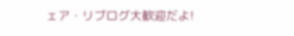ェア・リブログ大歓迎だよ!